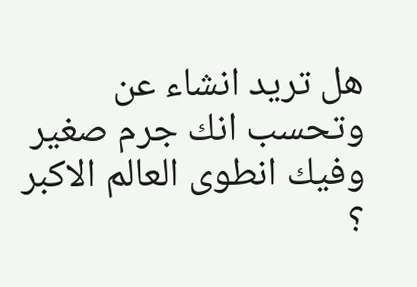هل تريد انشاء عن وتحسب انك جرم صغير وفيك انطوى العالم الاكبر ؟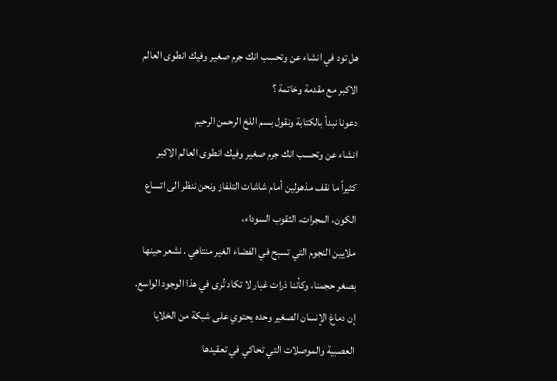هل تود في انشاء عن وتحسب انك جرم صغير وفيك انطوى العالم الاكبر مع مقدمة وخاتمة ؟
دعونا نبدأ بالكتابة ونقول بسم اللخ الرحمن الرحيم
انشاء عن وتحسب انك جرم صغير وفيك انطوى العالم الاكبر
كثيراً ما نقف مذهولين أمام شاشات التلفاز ونحن ننظر الى اتساع الكون، المجرات، الثقوب السوداء،
ملايين النجوم التي تسبح في الفضاء الغير منتاهي . نشعر حينها بصغر حجمنا، وكأننا ذرات غبار لا تكاد تُرى في هذا الوجود الواسع.
إن دماغ الإنسان الصغير وحده يحتوي على شبكة من الخلايا العصبية والموصلات التي تحاكي في تعقيدها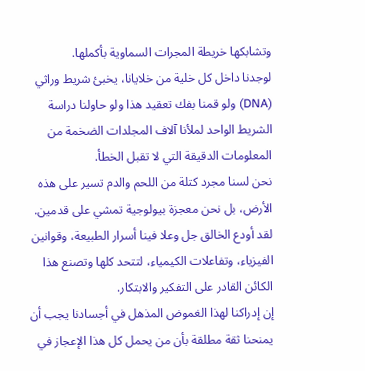وتشابكها خريطة المجرات السماوية بأكملها.
لوجدنا داخل كل خلية من خلايانا، يخبئ شريط وراثي (DNA) ولو قمنا بفك تعقيد هذا ولو حاولنا دراسة الشريط الواحد لملأنا آلاف المجلدات الضخمة من المعلومات الدقيقة التي لا تقبل الخطأ.
نحن لسنا مجرد كتلة من اللحم والدم تسير على هذه الأرض، بل نحن معجزة بيولوجية تمشي على قدمين.
لقد أودع الخالق جل وعلا فينا أسرار الطبيعة، وقوانين الفيزياء، وتفاعلات الكيمياء، لتتحد كلها وتصنع هذا الكائن القادر على التفكير والابتكار.
إن إدراكنا لهذا الغموض المذهل في أجسادنا يجب أن يمنحنا ثقة مطلقة بأن من يحمل كل هذا الإعجاز في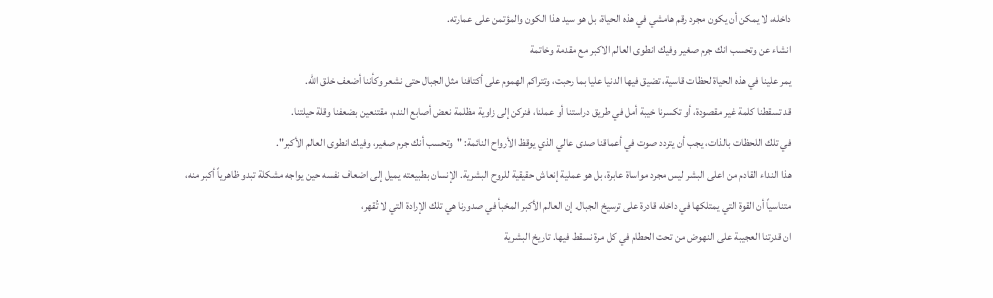داخله، لا يمكن أن يكون مجرد رقم هامشي في هذه الحياة، بل هو سيد هذا الكون والمؤتمن على عمارته.
انشاء عن وتحسب انك جرم صغير وفيك انطوى العالم الاكبر مع مقدمة وخاتمة
يمر علينا في هذه الحياة لحظات قاسية، تضيق فيها الدنيا عليا بما رحبت، وتتراكم الهموم على أكتافنا مثل الجبال حتى نشعر وكأننا أضعف خلق الله.
قد تسقطنا كلمة غير مقصودة، أو تكسرنا خيبة أمل في طريق دراستنا أو عملنا، فنركن إلى زاوية مظلمة نعض أصابع الندم، مقتنعين بضعفنا وقلة حيلتنا.
في تلك اللحظات بالذات، يجب أن يتردد صوت في أعماقنا صدى عالي الذي يوقظ الأرواح النائمة: "وتحسب أنك جرم صغير، وفيك انطوى العالم الأكبر".
هذا النداء القادم من اعلى البشر ليس مجرد مواساة عابرة، بل هو عملية إنعاش حقيقية للروح البشرية. الإنسان بطبيعته يميل إلى اضعاف نفسه حين يواجه مشكلة تبدو ظاهرياً أكبر منه،
متناسياً أن القوة التي يمتلكها في داخله قادرة على ترسيخ الجبال. إن العالم الأكبر المخبأ في صدورنا هي تلك الإرادة التي لا تُقهر،
ان قدرتنا العجيبة على النهوض من تحت الحطام في كل مرة نسقط فيها. تاريخ البشرية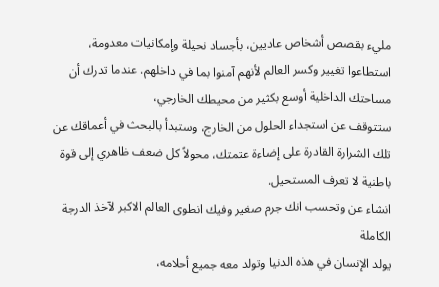مليء بقصص أشخاص عاديين، بأجساد نحيلة وإمكانيات معدومة،
استطاعوا تغيير وكسر العالم لأنهم آمنوا بما في داخلهم. عندما تدرك أن مساحتك الداخلية أوسع بكثير من محيطك الخارجي،
ستتوقف عن استجداء الحلول من الخارج، وستبدأ بالبحث في أعماقك عن تلك الشرارة القادرة على إضاءة عتمتك، محولاً كل ضعف ظاهري إلى قوة باطنية لا تعرف المستحيل.
انشاء عن وتحسب انك جرم صغير وفيك انطوى العالم الاكبر لآخذ الدرجة الكاملة
يولد الإنسان في هذه الدنيا وتولد معه جميع أحلامه،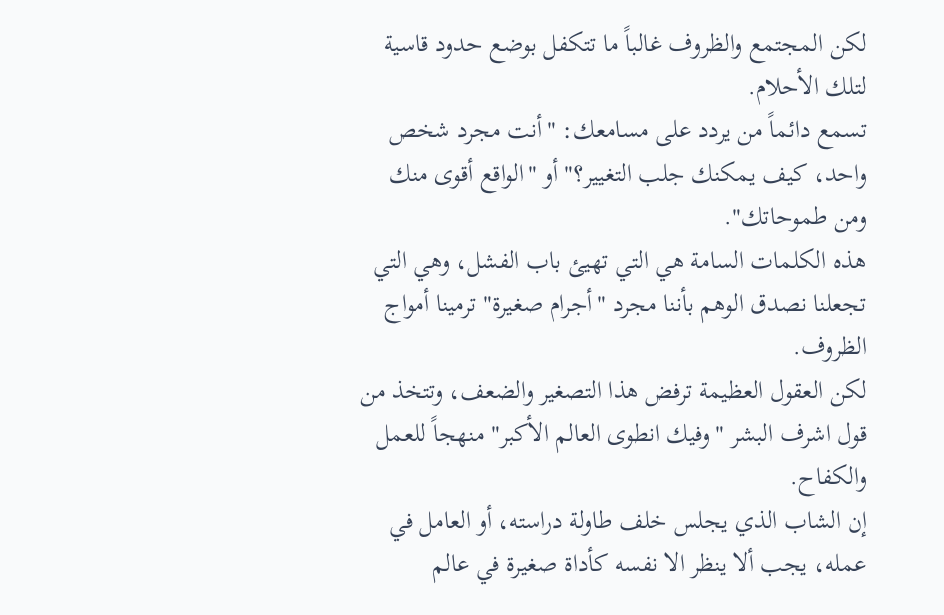لكن المجتمع والظروف غالباً ما تتكفل بوضع حدود قاسية لتلك الأحلام.
تسمع دائماً من يردد على مسامعك: "أنت مجرد شخص واحد، كيف يمكنك جلب التغيير؟" أو "الواقع أقوى منك ومن طموحاتك".
هذه الكلمات السامة هي التي تهيئ باب الفشل، وهي التي تجعلنا نصدق الوهم بأننا مجرد "أجرام صغيرة" ترمينا أمواج الظروف.
لكن العقول العظيمة ترفض هذا التصغير والضعف، وتتخذ من قول اشرف البشر "وفيك انطوى العالم الأكبر" منهجاً للعمل والكفاح.
إن الشاب الذي يجلس خلف طاولة دراسته، أو العامل في عمله، يجب ألا ينظر الا نفسه كأداة صغيرة في عالم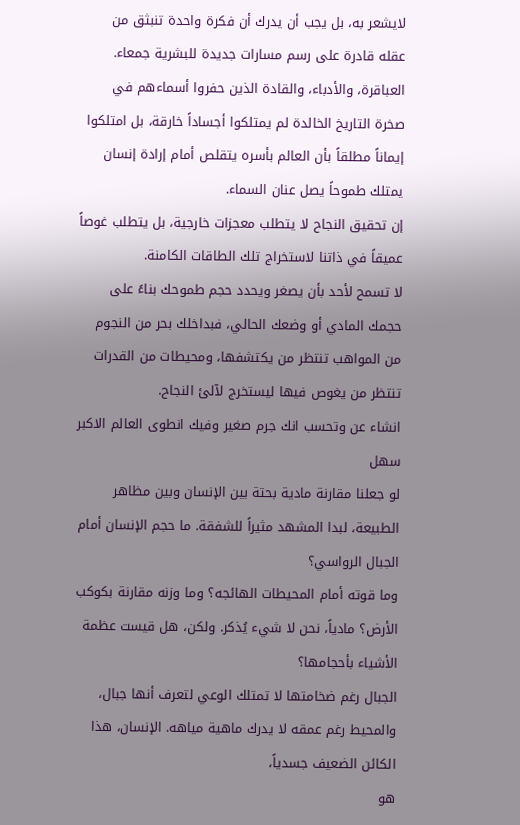لايشعر به، بل يجب أن يدرك أن فكرة واحدة تنبثق من عقله قادرة على رسم مسارات جديدة للبشرية جمعاء.
العباقرة، والأدباء، والقادة الذين حفروا أسماءهم في صخرة التاريخ الخالدة لم يمتلكوا أجساداً خارقة، بل امتلكوا إيماناً مطلقاً بأن العالم بأسره يتقلص أمام إرادة إنسان يمتلك طموحاً يصل عنان السماء.
إن تحقيق النجاح لا يتطلب معجزات خارجية، بل يتطلب غوصاً عميقاً في ذاتنا لاستخراج تلك الطاقات الكامنة.
لا تسمح لأحد بأن يصغر ويحدد حجم طموحك بناءً على حجمك المادي أو وضعك الحالي، فبداخلك بحر من النجوم من المواهب تنتظر من يكتشفها، ومحيطات من القدرات تنتظر من يغوص فيها ليستخرج لآلئ النجاح.
انشاء عن وتحسب انك جرم صغير وفيك انطوى العالم الاكبر سهل
لو جعلنا مقارنة مادية بحتة بين الإنسان وبين مظاهر الطبيعة، لبدا المشهد مثيراً للشفقة. ما حجم الإنسان أمام الجبال الرواسي؟
وما قوته أمام المحيطات الهائجه؟ وما وزنه مقارنة بكوكب الأرض؟ مادياً، نحن لا شيء يُذكر. ولكن، هل قيست عظمة الأشياء بأحجامها؟
الجبال رغم ضخامتها لا تمتلك الوعي لتعرف أنها جبال، والمحيط رغم عمقه لا يدرك ماهية مياهه. الإنسان، هذا الكائن الضعيف جسدياً،
هو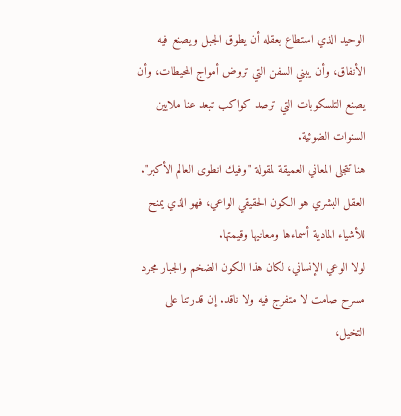الوحيد الذي استطاع بعقله أن يطوق الجبل ويصنع فيه الأنفاق، وأن يبني السفن التي تروض أمواج المحيطات، وأن يصنع التلسكوبات التي ترصد كواكب تبعد عنا ملايين السنوات الضوئية.
هنا تتجلى المعاني العميقة لمقولة "وفيك انطوى العالم الأكبر". العقل البشري هو الكون الحقيقي الواعي، فهو الذي يمنح للأشياء المادية أسماءها ومعانيها وقيمتها.
لولا الوعي الإنساني، لكان هذا الكون الضخم والجبار مجرد مسرح صامت لا متفرج فيه ولا ناقد. إن قدرتنا على التخيل،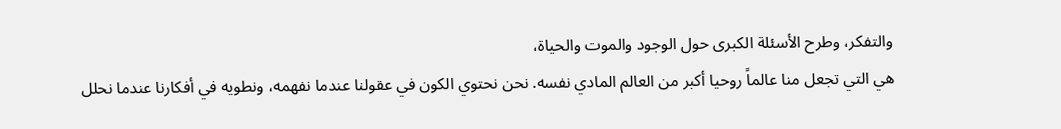والتفكر، وطرح الأسئلة الكبرى حول الوجود والموت والحياة،
هي التي تجعل منا عالماً روحيا أكبر من العالم المادي نفسه. نحن نحتوي الكون في عقولنا عندما نفهمه، ونطويه في أفكارنا عندما نحلل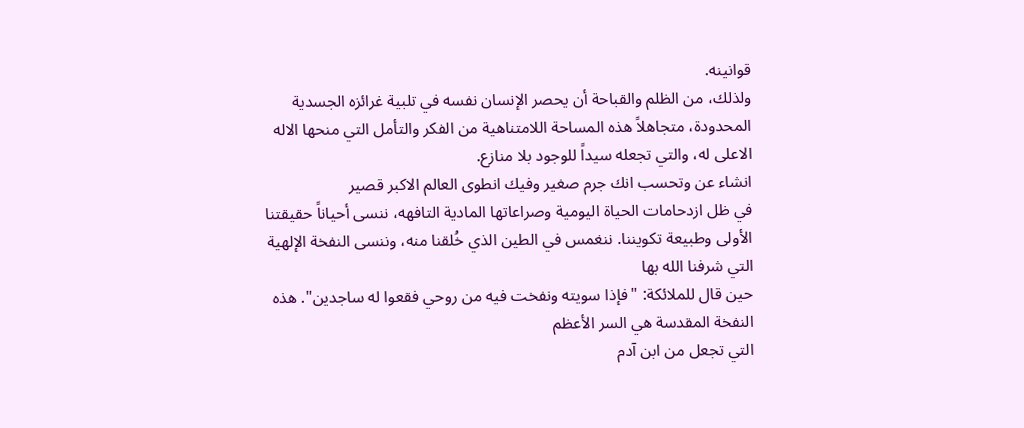قوانينه.
ولذلك، من الظلم والقباحة أن يحصر الإنسان نفسه في تلبية غرائزه الجسدية المحدودة، متجاهلاً هذه المساحة اللامتناهية من الفكر والتأمل التي منحها الاله الاعلى له، والتي تجعله سيداً للوجود بلا منازع.
انشاء عن وتحسب انك جرم صغير وفيك انطوى العالم الاكبر قصير
في ظل ازدحامات الحياة اليومية وصراعاتها المادية التافهه، ننسى أحياناً حقيقتنا الأولى وطبيعة تكويننا. ننغمس في الطين الذي خُلقنا منه، وننسى النفخة الإلهية التي شرفنا الله بها
حين قال للملائكة: "فإذا سويته ونفخت فيه من روحي فقعوا له ساجدين". هذه النفخة المقدسة هي السر الأعظم
التي تجعل من ابن آدم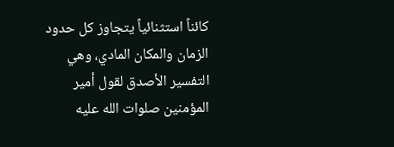كائناً استثنائياً يتجاوز كل حدود الزمان والمكان المادي، وهي التفسير الأصدق لقول أمير المؤمنين صلوات الله عليه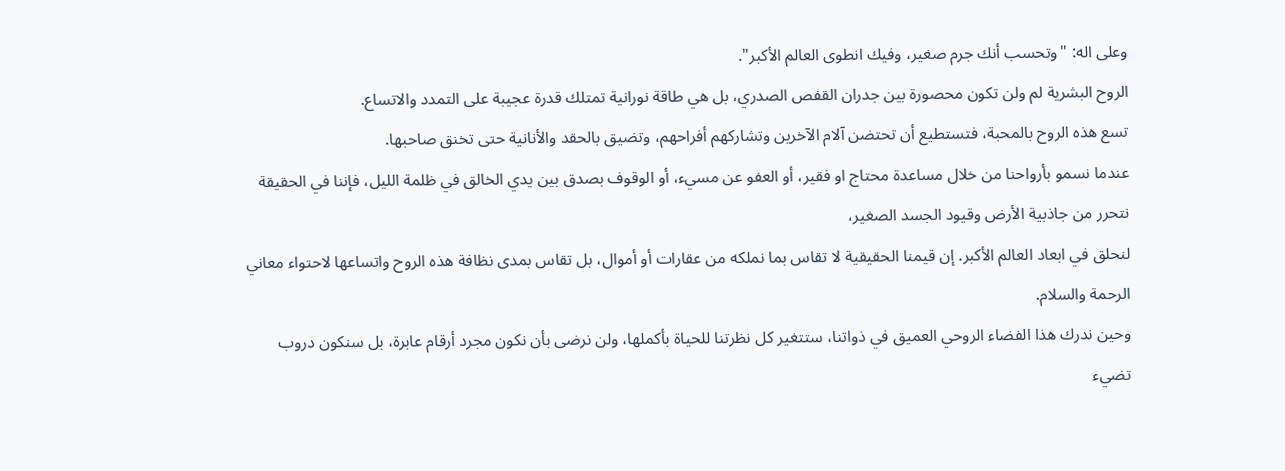وعلى اله: "وتحسب أنك جرم صغير، وفيك انطوى العالم الأكبر".
الروح البشرية لم ولن تكون محصورة بين جدران القفص الصدري، بل هي طاقة نورانية تمتلك قدرة عجيبة على التمدد والاتساع.
تسع هذه الروح بالمحبة، فتستطيع أن تحتضن آلام الآخرين وتشاركهم أفراحهم، وتضيق بالحقد والأنانية حتى تخنق صاحبها.
عندما نسمو بأرواحنا من خلال مساعدة محتاج او فقير، أو العفو عن مسيء، أو الوقوف بصدق بين يدي الخالق في ظلمة الليل، فإننا في الحقيقة نتحرر من جاذبية الأرض وقيود الجسد الصغير،
لنحلق في ابعاد العالم الأكبر. إن قيمنا الحقيقية لا تقاس بما نملكه من عقارات أو أموال، بل تقاس بمدى نظافة هذه الروح واتساعها لاحتواء معاني الرحمة والسلام.
وحين ندرك هذا الفضاء الروحي العميق في ذواتنا، ستتغير كل نظرتنا للحياة بأكملها، ولن نرضى بأن نكون مجرد أرقام عابرة، بل سنكون دروب تضيء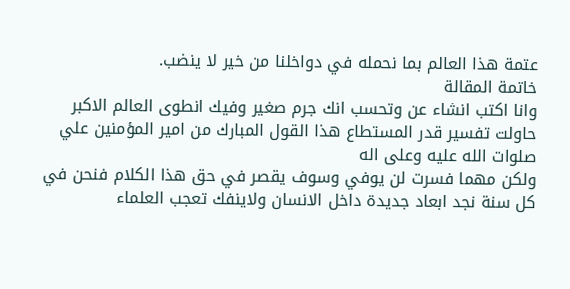عتمة هذا العالم بما نحمله في دواخلنا من خير لا ينضب.
خاتمة المقالة
وانا اكتب انشاء عن وتحسب انك جرم صغير وفيك انطوى العالم الاكبر حاولت تفسير قدر المستطاع هذا القول المبارك من امير المؤمنين علي صلوات الله عليه وعلى اله
ولكن مهما فسرت لن يوفي وسوف يقصر في حق هذا الكلام فنحن في كل سنة نجد ابعاد جديدة داخل الانسان ولاينفك تعجب العلماء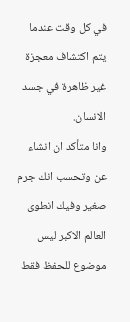في كل وقت عندما يتم اكتشاف معجزة غير ظاهرة في جسد الانسان.
وانا متأكد ان انشاء عن وتحسب انك جرم صغير وفيك انطوى العالم الاكبر ليس موضوع للحفظ فقط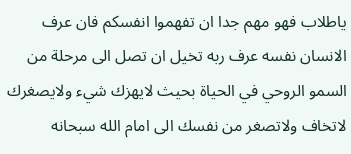ياطلاب فهو مهم جدا ان تفهموا انفسكم فان عرف الانسان نفسه عرف ربه تخيل ان تصل الى مرحلة من السمو الروحي في الحياة بحيث لايهزك شيء ولايصغرك لاتخاف ولاتصغر من نفسك الى امام الله سبحانه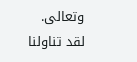وتعالى.
لقد تناولنا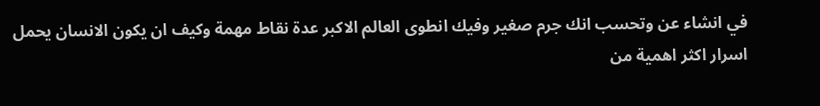في انشاء عن وتحسب انك جرم صغير وفيك انطوى العالم الاكبر عدة نقاط مهمة وكيف ان يكون الانسان يحمل اسرار اكثر اهمية من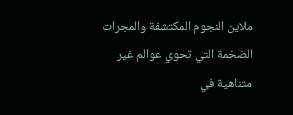ملاين النجوم المكتشفة والمجرات الضخمة التي تحوي عوالم غير متناهية في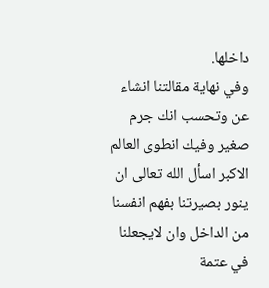داخلها.
وفي نهاية مقالتنا انشاء عن وتحسب انك جرم صغير وفيك انطوى العالم الاكبر اسأل الله تعالى ان ينور بصيرتنا بفهم انفسنا من الداخل وان لايجعلنا في عتمة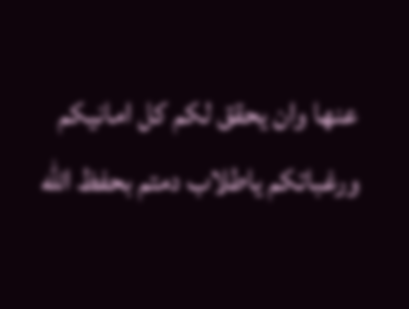عنها وان يحقق لكم كل امانيكم ورغباتكم ياطلاب دمتم بحفظ الله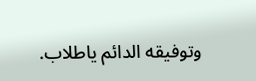وتوفيقه الدائم ياطلاب.